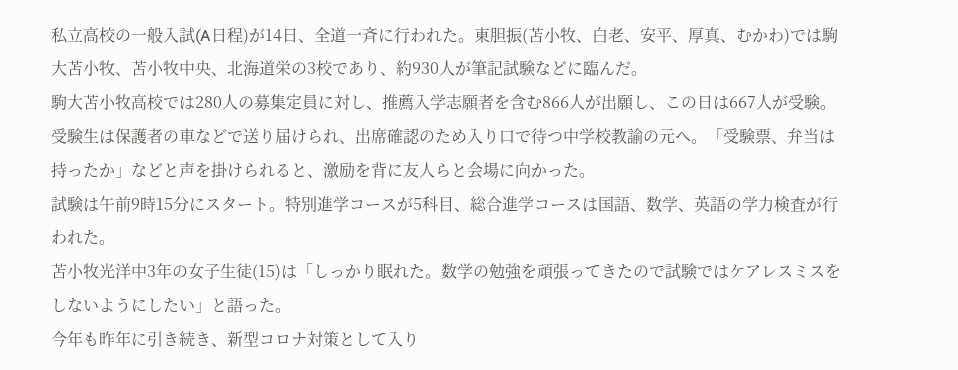私立高校の一般入試(A日程)が14日、全道一斉に行われた。東胆振(苫小牧、白老、安平、厚真、むかわ)では駒大苫小牧、苫小牧中央、北海道栄の3校であり、約930人が筆記試験などに臨んだ。
駒大苫小牧高校では280人の募集定員に対し、推薦入学志願者を含む866人が出願し、この日は667人が受験。受験生は保護者の車などで送り届けられ、出席確認のため入り口で待つ中学校教諭の元へ。「受験票、弁当は持ったか」などと声を掛けられると、激励を背に友人らと会場に向かった。
試験は午前9時15分にスタート。特別進学コースが5科目、総合進学コースは国語、数学、英語の学力検査が行われた。
苫小牧光洋中3年の女子生徒(15)は「しっかり眠れた。数学の勉強を頑張ってきたので試験ではケアレスミスをしないようにしたい」と語った。
今年も昨年に引き続き、新型コロナ対策として入り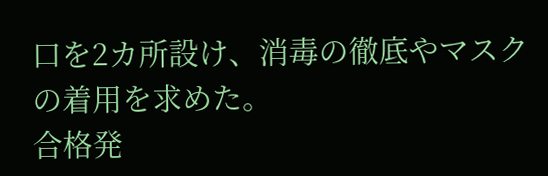口を2カ所設け、消毒の徹底やマスクの着用を求めた。
合格発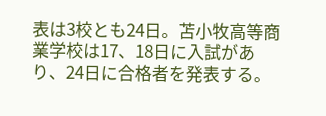表は3校とも24日。苫小牧高等商業学校は17、18日に入試があり、24日に合格者を発表する。